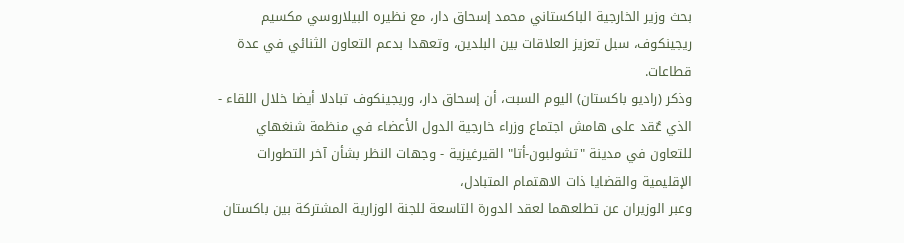بحث وزير الخارجية الباكستاني محمد إسحاق دار، مع نظيره البيلاروسي مكسيم ريجينكوف، سبل تعزيز العلاقات بين البلدين، وتعهدا بدعم التعاون الثنائي في عدة قطاعات.
وذكر (راديو باكستان) اليوم السبت، أن إسحاق دار، وريجينكوف تبادلا أيضا خلال اللقاء - الذي عٌقد على هامش اجتماع وزراء خارجية الدول الأعضاء في منظمة شنغهاي للتعاون في مدينة "تشولبون-أتا" القيرغيزية - وجهات النظر بشأن آخر التطورات الإقليمية والقضايا ذات الاهتمام المتبادل،
وعبر الوزيران عن تطلعهما لعقد الدورة التاسعة للجنة الوزارية المشتركة بين باكستان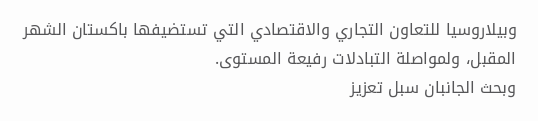وبيلاروسيا للتعاون التجاري والاقتصادي التي تستضيفها باكستان الشهر المقبل، ولمواصلة التبادلات رفيعة المستوى.
وبحث الجانبان سبل تعزيز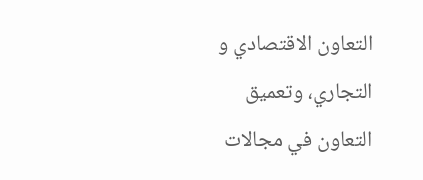التعاون الاقتصادي و التجاري، وتعميق التعاون في مجالات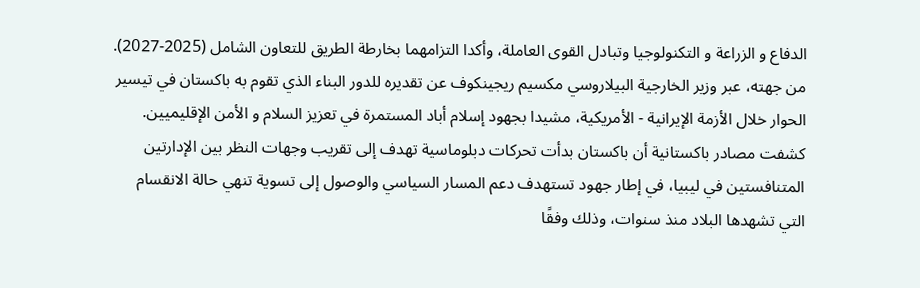الدفاع و الزراعة و التكنولوجيا وتبادل القوى العاملة، وأكدا التزامهما بخارطة الطريق للتعاون الشامل (2025-2027).
من جهته، عبر وزير الخارجية البيلاروسي مكسيم ريجينكوف عن تقديره للدور البناء الذي تقوم به باكستان في تيسير الحوار خلال الأزمة الإيرانية - الأمريكية، مشيدا بجهود إسلام أباد المستمرة في تعزيز السلام و الأمن الإقليميين.
كشفت مصادر باكستانية أن باكستان بدأت تحركات دبلوماسية تهدف إلى تقريب وجهات النظر بين الإدارتين المتنافستين في ليبيا، في إطار جهود تستهدف دعم المسار السياسي والوصول إلى تسوية تنهي حالة الانقسام التي تشهدها البلاد منذ سنوات، وذلك وفقًا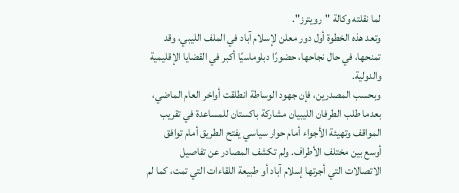لما نقلته وكالة "رويترز".
وتعد هذه الخطوة أول دور معلن لإسلام آباد في الملف الليبي، وقد تمنحها، في حال نجاحها، حضورًا دبلوماسيًا أكبر في القضايا الإقليمية والدولية.
وبحسب المصدرين، فإن جهود الوساطة انطلقت أواخر العام الماضي، بعدما طلب الطرفان الليبيان مشاركة باكستان للمساعدة في تقريب المواقف وتهيئة الأجواء أمام حوار سياسي يفتح الطريق أمام توافق أوسع بين مختلف الأطراف. ولم تكشف المصادر عن تفاصيل الاتصالات التي أجرتها إسلام آباد أو طبيعة اللقاءات التي تمت، كما لم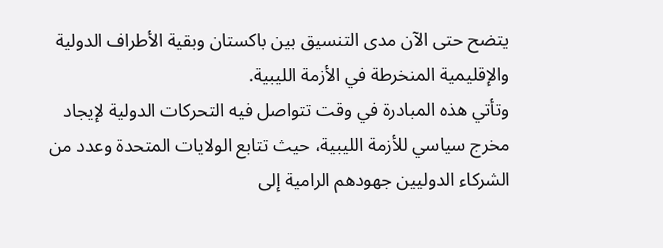يتضح حتى الآن مدى التنسيق بين باكستان وبقية الأطراف الدولية والإقليمية المنخرطة في الأزمة الليبية.
وتأتي هذه المبادرة في وقت تتواصل فيه التحركات الدولية لإيجاد مخرج سياسي للأزمة الليبية، حيث تتابع الولايات المتحدة وعدد من الشركاء الدوليين جهودهم الرامية إلى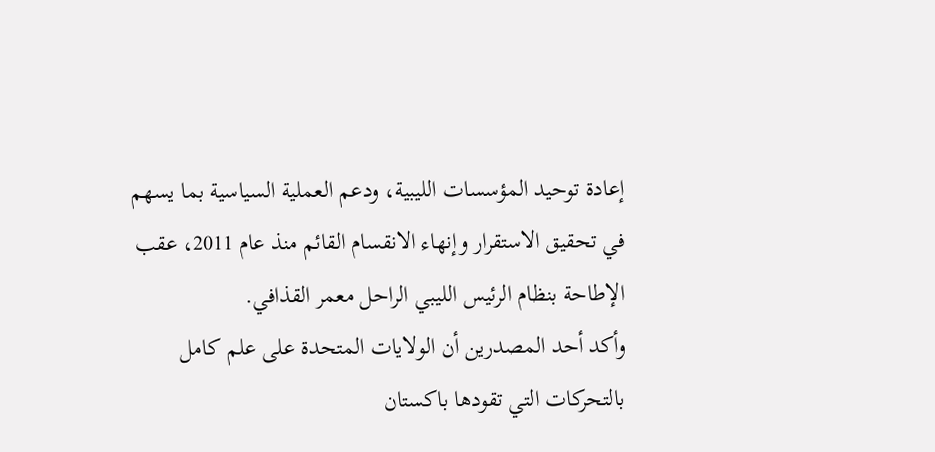إعادة توحيد المؤسسات الليبية، ودعم العملية السياسية بما يسهم في تحقيق الاستقرار وإنهاء الانقسام القائم منذ عام 2011، عقب الإطاحة بنظام الرئيس الليبي الراحل معمر القذافي.
وأكد أحد المصدرين أن الولايات المتحدة على علم كامل بالتحركات التي تقودها باكستان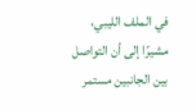في الملف الليبي، مشيرًا إلى أن التواصل بين الجانبين مستمر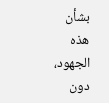بشأن هذه الجهود، دون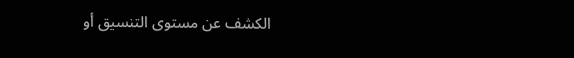الكشف عن مستوى التنسيق أو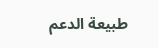طبيعة الدعم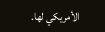الأمريكي لها.